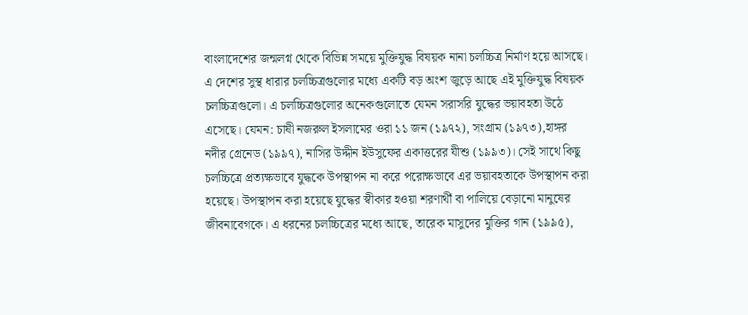বাংলাদেশের জন্মলগ্ন থেকে বিভিন্ন সময়ে মুক্তিযুদ্ধ বিষয়ক নানা চলচ্চিত্র নির্মাণ হয়ে আসছে। এ দেশের সুস্থ ধারার চলচ্চিত্রগুলোর মধ্যে একটি বড় অংশ জুড়ে আছে এই মুক্তিযুদ্ধ বিষয়ক চলচ্চিত্রগুলো। এ চলচ্চিত্রগুলোর অনেকগুলোতে যেমন সরাসরি যুদ্ধের ভয়াবহতা উঠে এসেছে। যেমন: চাষী নজরুল ইসলামের ওরা ১১ জন (১৯৭২), সংগ্রাম (১৯৭৩),হাঙ্গর নদীর গ্রেনেড (১৯৯৭), নাসির উদ্দীন ইউসুফের একাত্তরের যীশু (১৯৯৩)। সেই সাথে কিছু চলচ্চিত্রে প্রত্যক্ষভাবে যুদ্ধকে উপস্থাপন না করে পরোক্ষভাবে এর ভয়াবহতাকে উপস্থাপন করা হয়েছে। উপস্থাপন করা হয়েছে যুদ্ধের স্বীকার হওয়া শরণার্থী বা পালিয়ে বেড়ানো মানুষের জীবনাবেগকে। এ ধরনের চলচ্চিত্রের মধ্যে আছে, তারেক মাসুদের মুক্তির গান (১৯৯৫),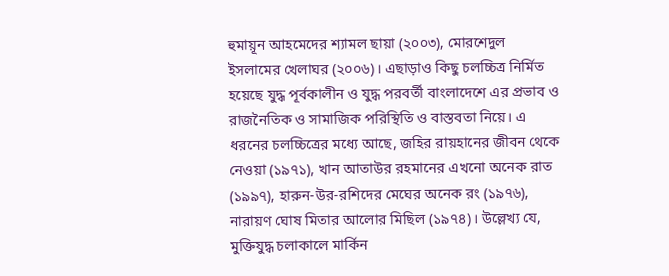হুমায়ূন আহমেদের শ্যামল ছায়া (২০০৩), মোরশেদুল ইসলামের খেলাঘর (২০০৬)। এছাড়াও কিছু চলচ্চিত্র নির্মিত হয়েছে যুদ্ধ পূর্বকালীন ও যুদ্ধ পরবর্তী বাংলাদেশে এর প্রভাব ও রাজনৈতিক ও সামাজিক পরিস্থিতি ও বাস্তবতা নিয়ে। এ ধরনের চলচ্চিত্রের মধ্যে আছে, জহির রায়হানের জীবন থেকে নেওয়া (১৯৭১), খান আতাউর রহমানের এখনো অনেক রাত (১৯৯৭), হারুন-উর-রশিদের মেঘের অনেক রং (১৯৭৬), নারায়ণ ঘোষ মিতার আলোর মিছিল (১৯৭৪)। উল্লেখ্য যে, মুক্তিযুদ্ধ চলাকালে মার্কিন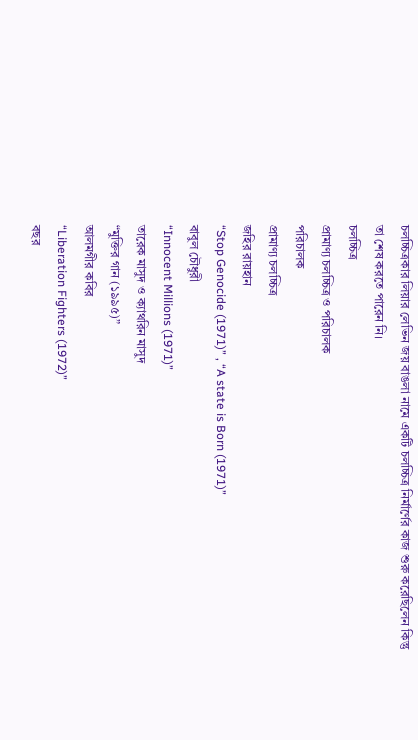চলচ্চিত্রকার লিয়ার লেভিন জয় বাঙলা নামে একটি চলচ্চিত্র নির্মার্ণের কাজ শুরু করেছিলেন কিন্তু তা শেষ করতে পারেন নি।
চলচ্চিত্র
প্রামাণ্য চলচ্চিত্র ও পরিচালক
পরিচালক
প্রামাণ্য চলচ্চিত্র
জহির রায়হান
“Stop Genocide (1971)” , “A state is Born (1971)”
বাবুল চৌধুরী
“Innocent Millions (1971)”
তারেক মাসুদ ও ক্যাথরিন মাসুদ
“মুক্তির গান (১৯৯৫)”
আলমগীর কবির
“Liberation Fighters (1972)”
বছর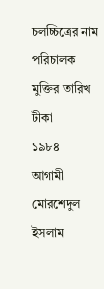চলচ্চিত্রের নাম
পরিচালক
মুক্তির তারিখ
টীকা
১৯৮৪
আগামী
মোরশেদুল ইসলাম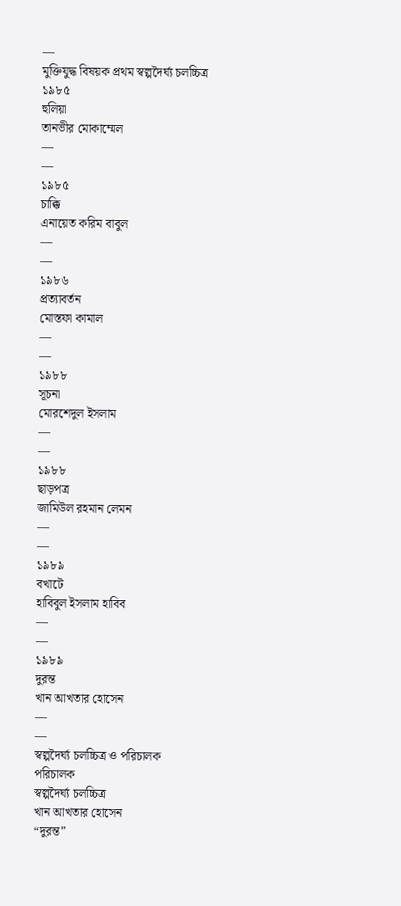—
মুক্তিযুদ্ধ বিষয়ক প্রথম স্বল্পদৈর্ঘ্য চলচ্চিত্র
১৯৮৫
হুলিয়া
তানভীর মোকাম্মেল
—
—
১৯৮৫
চাক্কি
এনায়েত করিম বাবুল
—
—
১৯৮৬
প্রত্যাবর্তন
মোস্তফা কামাল
—
—
১৯৮৮
সূচনা
মোরশেদুল ইসলাম
—
—
১৯৮৮
ছাড়পত্র
জামিউল রহমান লেমন
—
—
১৯৮৯
বখাটে
হাবিবুল ইসলাম হাবিব
—
—
১৯৮৯
দুরন্ত
খান আখতার হোসেন
—
—
স্বল্পদৈর্ঘ্য চলচ্চিত্র ও পরিচালক
পরিচালক
স্বল্পদৈর্ঘ্য চলচ্চিত্র
খান আখতার হোসেন
“দুরন্ত”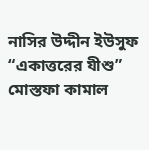নাসির উদ্দীন ইউসুফ
“একাত্তরের যীশু”
মোস্তফা কামাল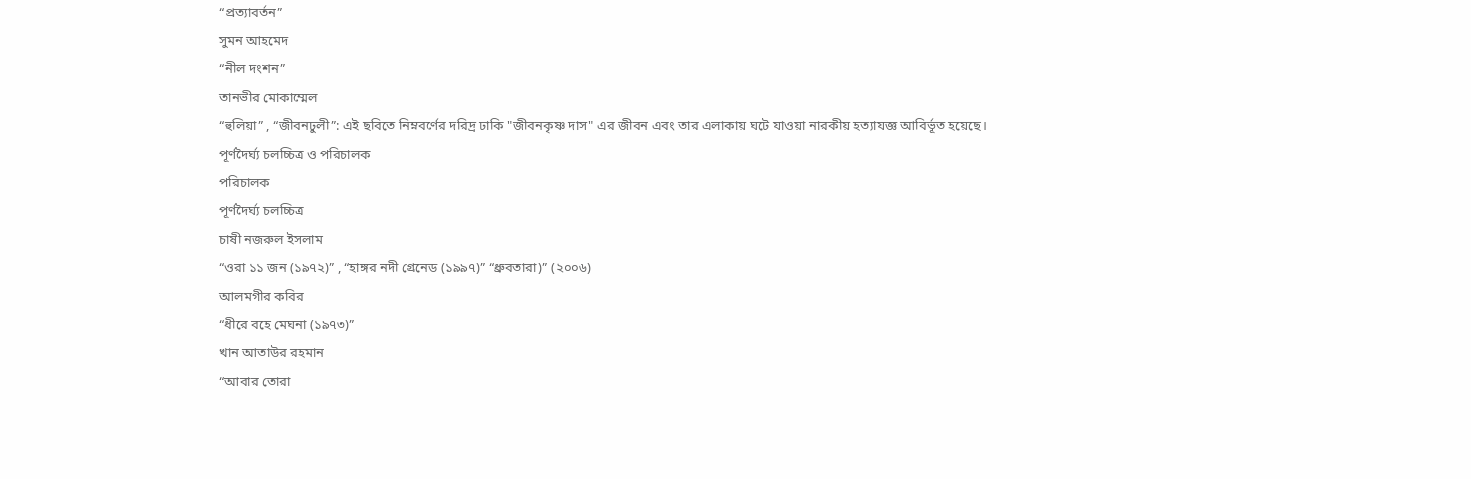“প্রত্যাবর্তন”
সুমন আহমেদ
“নীল দংশন”
তানভীর মোকাম্মেল
“হুলিয়া” , “জীবনঢুলী”: এই ছবিতে নিম্নবর্ণের দরিদ্র ঢাকি "জীবনকৃষ্ণ দাস" এর জীবন এবং তার এলাকায় ঘটে যাওয়া নারকীয় হত্যাযজ্ঞ আবির্ভূত হয়েছে।
পূর্ণদৈর্ঘ্য চলচ্চিত্র ও পরিচালক
পরিচালক
পূর্ণদৈর্ঘ্য চলচ্চিত্র
চাষী নজরুল ইসলাম
“ওরা ১১ জন (১৯৭২)” , “হাঙ্গর নদী গ্রেনেড (১৯৯৭)” “ধ্রুবতারা)” (২০০৬)
আলমগীর কবির
“ধীরে বহে মেঘনা (১৯৭৩)”
খান আতাউর রহমান
“আবার তোরা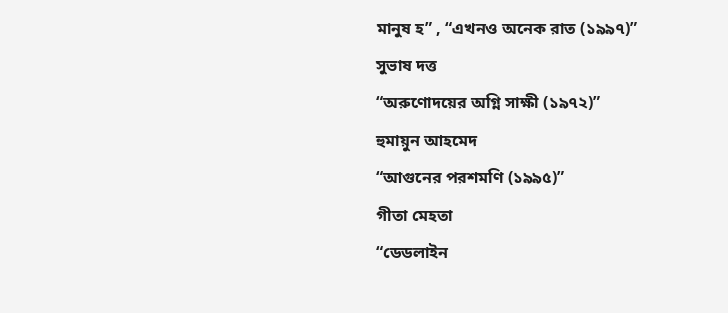মানুষ হ” , “এখনও অনেক রাত (১৯৯৭)”
সুভাষ দত্ত
“অরুণোদয়ের অগ্নি সাক্ষী (১৯৭২)”
হুমায়ুন আহমেদ
“আগুনের পরশমণি (১৯৯৫)”
গীতা মেহতা
“ডেডলাইন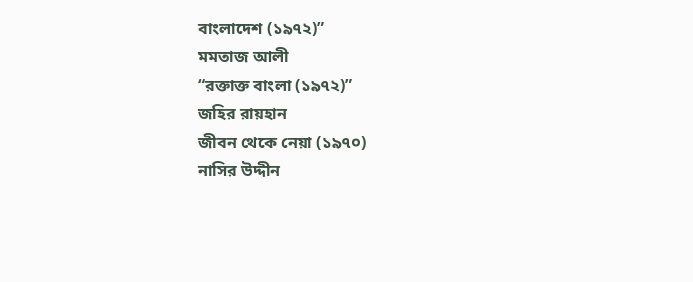বাংলাদেশ (১৯৭২)”
মমতাজ আলী
“রক্তাক্ত বাংলা (১৯৭২)”
জহির রায়হান
জীবন থেকে নেয়া (১৯৭০)
নাসির উদ্দীন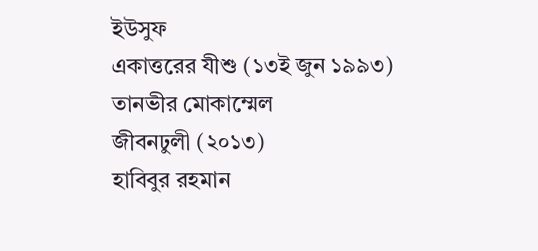ইউসুফ
একাত্তরের যীশু (১৩ই জুন ১৯৯৩)
তানভীর মোকাম্মেল
জীবনঢুলী (২০১৩)
হাবিবুর রহমান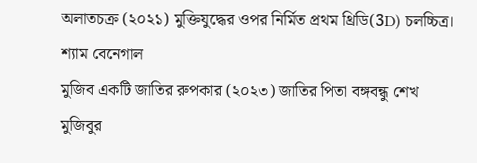অলাতচক্র (২০২১) মুক্তিযুদ্ধের ওপর নির্মিত প্রথম থ্রিডি(3D) চলচ্চিত্র।
শ্যাম বেনেগাল
মুজিব একটি জাতির রুপকার (২০২৩) জাতির পিতা বঙ্গবন্ধু শেখ মুজিবুর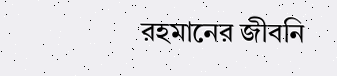রহমানের জীবনি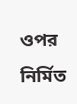ওপর নির্মিত